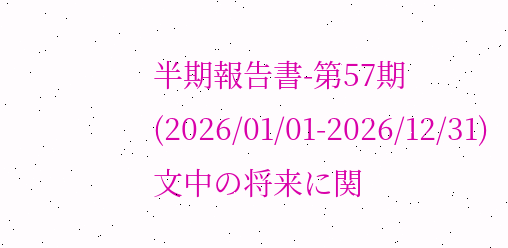半期報告書-第57期(2026/01/01-2026/12/31)
文中の将来に関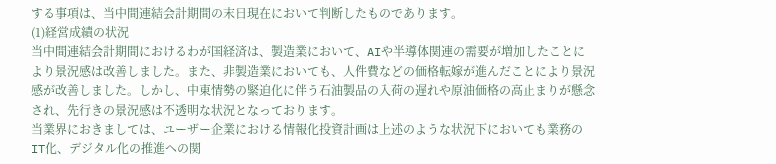する事項は、当中間連結会計期間の末日現在において判断したものであります。
(1)経営成績の状況
当中間連結会計期間におけるわが国経済は、製造業において、AIや半導体関連の需要が増加したことにより景況感は改善しました。また、非製造業においても、人件費などの価格転嫁が進んだことにより景況感が改善しました。しかし、中東情勢の緊迫化に伴う石油製品の入荷の遅れや原油価格の高止まりが懸念され、先行きの景況感は不透明な状況となっております。
当業界におきましては、ユーザー企業における情報化投資計画は上述のような状況下においても業務のIT化、デジタル化の推進への関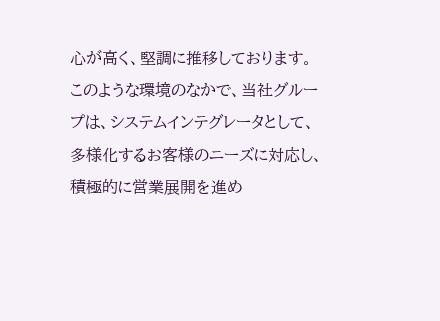心が高く、堅調に推移しております。
このような環境のなかで、当社グループは、システムインテグレータとして、多様化するお客様のニーズに対応し、積極的に営業展開を進め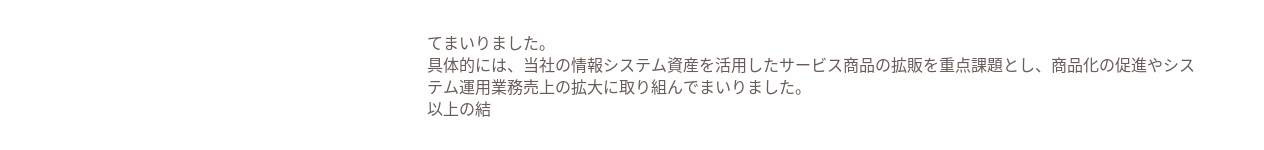てまいりました。
具体的には、当社の情報システム資産を活用したサービス商品の拡販を重点課題とし、商品化の促進やシステム運用業務売上の拡大に取り組んでまいりました。
以上の結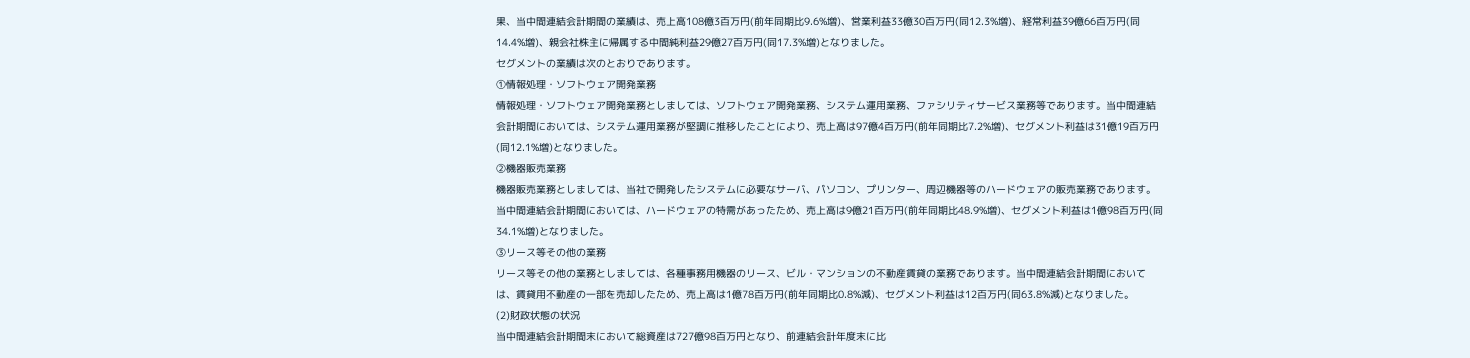果、当中間連結会計期間の業績は、売上高108億3百万円(前年同期比9.6%増)、営業利益33億30百万円(同12.3%増)、経常利益39億66百万円(同14.4%増)、親会社株主に帰属する中間純利益29億27百万円(同17.3%増)となりました。
セグメントの業績は次のとおりであります。
①情報処理・ソフトウェア開発業務
情報処理・ソフトウェア開発業務としましては、ソフトウェア開発業務、システム運用業務、ファシリティサービス業務等であります。当中間連結会計期間においては、システム運用業務が堅調に推移したことにより、売上高は97億4百万円(前年同期比7.2%増)、セグメント利益は31億19百万円(同12.1%増)となりました。
②機器販売業務
機器販売業務としましては、当社で開発したシステムに必要なサーバ、パソコン、プリンター、周辺機器等のハードウェアの販売業務であります。当中間連結会計期間においては、ハードウェアの特需があったため、売上高は9億21百万円(前年同期比48.9%増)、セグメント利益は1億98百万円(同34.1%増)となりました。
③リース等その他の業務
リース等その他の業務としましては、各種事務用機器のリース、ビル・マンションの不動産賃貸の業務であります。当中間連結会計期間においては、賃貸用不動産の一部を売却したため、売上高は1億78百万円(前年同期比0.8%減)、セグメント利益は12百万円(同63.8%減)となりました。
(2)財政状態の状況
当中間連結会計期間末において総資産は727億98百万円となり、前連結会計年度末に比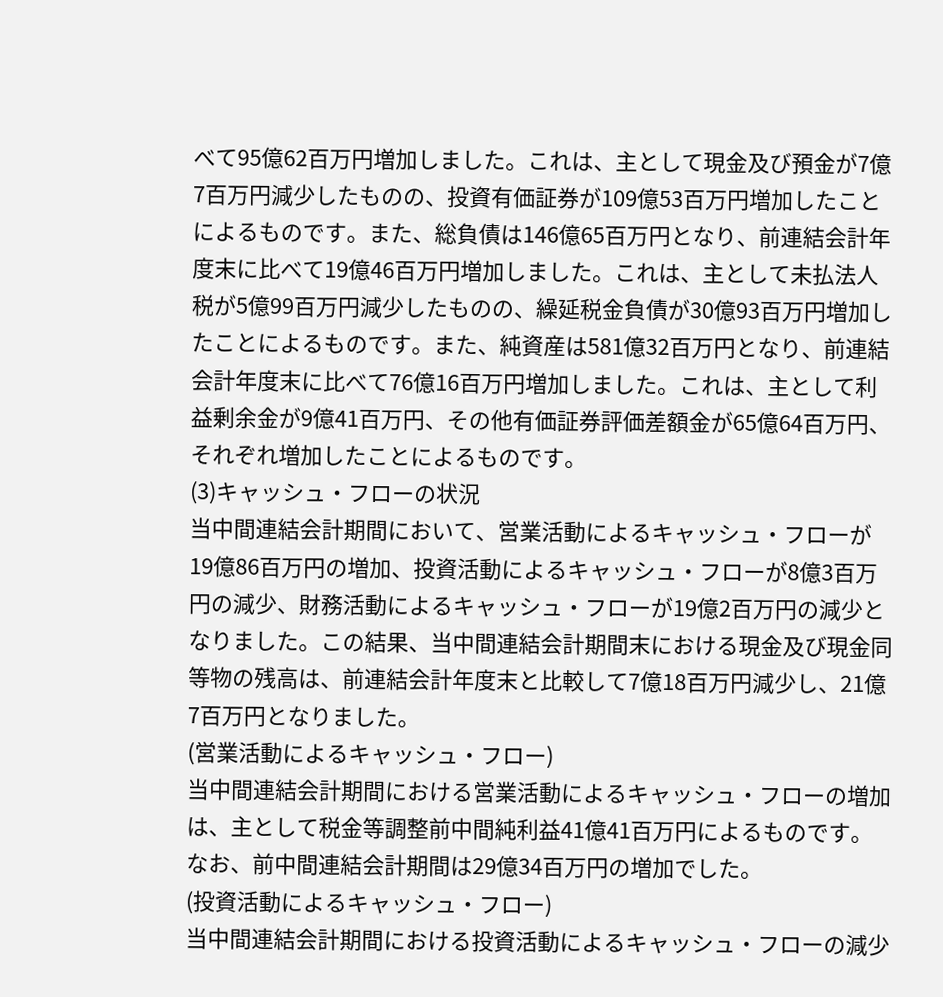べて95億62百万円増加しました。これは、主として現金及び預金が7億7百万円減少したものの、投資有価証券が109億53百万円増加したことによるものです。また、総負債は146億65百万円となり、前連結会計年度末に比べて19億46百万円増加しました。これは、主として未払法人税が5億99百万円減少したものの、繰延税金負債が30億93百万円増加したことによるものです。また、純資産は581億32百万円となり、前連結会計年度末に比べて76億16百万円増加しました。これは、主として利益剰余金が9億41百万円、その他有価証券評価差額金が65億64百万円、それぞれ増加したことによるものです。
(3)キャッシュ・フローの状況
当中間連結会計期間において、営業活動によるキャッシュ・フローが19億86百万円の増加、投資活動によるキャッシュ・フローが8億3百万円の減少、財務活動によるキャッシュ・フローが19億2百万円の減少となりました。この結果、当中間連結会計期間末における現金及び現金同等物の残高は、前連結会計年度末と比較して7億18百万円減少し、21億7百万円となりました。
(営業活動によるキャッシュ・フロー)
当中間連結会計期間における営業活動によるキャッシュ・フローの増加は、主として税金等調整前中間純利益41億41百万円によるものです。なお、前中間連結会計期間は29億34百万円の増加でした。
(投資活動によるキャッシュ・フロー)
当中間連結会計期間における投資活動によるキャッシュ・フローの減少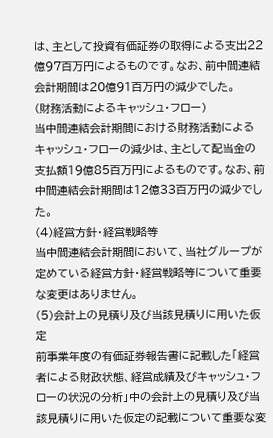は、主として投資有価証券の取得による支出22億97百万円によるものです。なお、前中間連結会計期間は20億91百万円の減少でした。
(財務活動によるキャッシュ・フロー)
当中間連結会計期間における財務活動によるキャッシュ・フローの減少は、主として配当金の支払額19億85百万円によるものです。なお、前中間連結会計期間は12億33百万円の減少でした。
(4)経営方針・経営戦略等
当中間連結会計期間において、当社グループが定めている経営方針・経営戦略等について重要な変更はありません。
(5)会計上の見積り及び当該見積りに用いた仮定
前事業年度の有価証券報告書に記載した「経営者による財政状態、経営成績及びキャッシュ・フローの状況の分析」中の会計上の見積り及び当該見積りに用いた仮定の記載について重要な変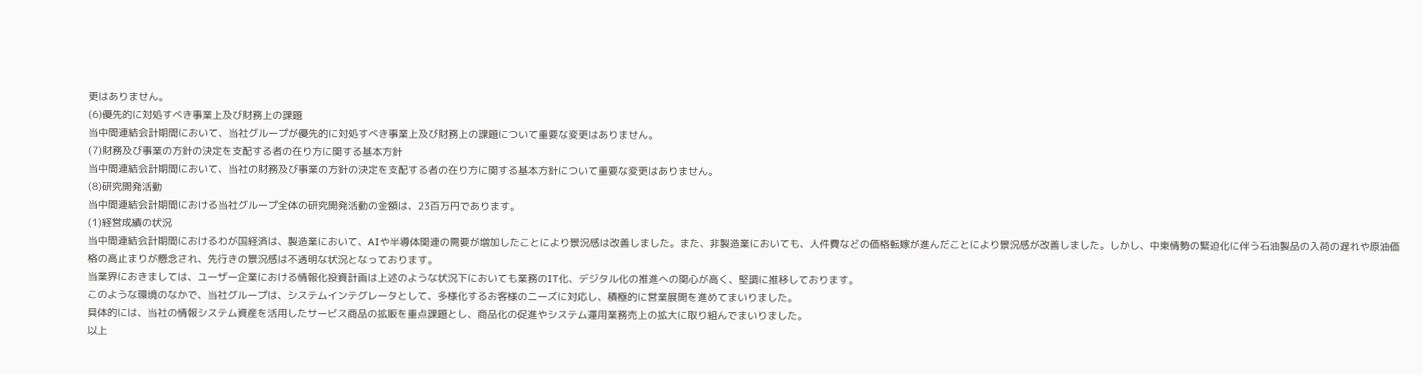更はありません。
(6)優先的に対処すべき事業上及び財務上の課題
当中間連結会計期間において、当社グループが優先的に対処すべき事業上及び財務上の課題について重要な変更はありません。
(7)財務及び事業の方針の決定を支配する者の在り方に関する基本方針
当中間連結会計期間において、当社の財務及び事業の方針の決定を支配する者の在り方に関する基本方針について重要な変更はありません。
(8)研究開発活動
当中間連結会計期間における当社グループ全体の研究開発活動の金額は、23百万円であります。
(1)経営成績の状況
当中間連結会計期間におけるわが国経済は、製造業において、AIや半導体関連の需要が増加したことにより景況感は改善しました。また、非製造業においても、人件費などの価格転嫁が進んだことにより景況感が改善しました。しかし、中東情勢の緊迫化に伴う石油製品の入荷の遅れや原油価格の高止まりが懸念され、先行きの景況感は不透明な状況となっております。
当業界におきましては、ユーザー企業における情報化投資計画は上述のような状況下においても業務のIT化、デジタル化の推進への関心が高く、堅調に推移しております。
このような環境のなかで、当社グループは、システムインテグレータとして、多様化するお客様のニーズに対応し、積極的に営業展開を進めてまいりました。
具体的には、当社の情報システム資産を活用したサービス商品の拡販を重点課題とし、商品化の促進やシステム運用業務売上の拡大に取り組んでまいりました。
以上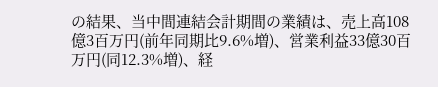の結果、当中間連結会計期間の業績は、売上高108億3百万円(前年同期比9.6%増)、営業利益33億30百万円(同12.3%増)、経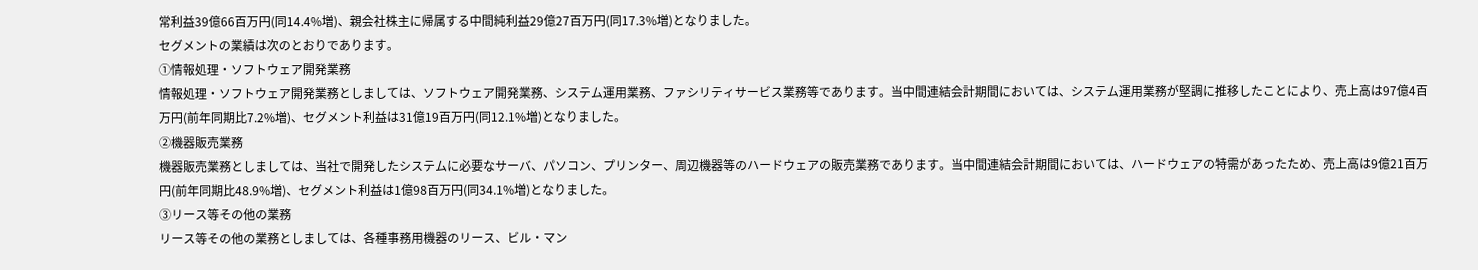常利益39億66百万円(同14.4%増)、親会社株主に帰属する中間純利益29億27百万円(同17.3%増)となりました。
セグメントの業績は次のとおりであります。
①情報処理・ソフトウェア開発業務
情報処理・ソフトウェア開発業務としましては、ソフトウェア開発業務、システム運用業務、ファシリティサービス業務等であります。当中間連結会計期間においては、システム運用業務が堅調に推移したことにより、売上高は97億4百万円(前年同期比7.2%増)、セグメント利益は31億19百万円(同12.1%増)となりました。
②機器販売業務
機器販売業務としましては、当社で開発したシステムに必要なサーバ、パソコン、プリンター、周辺機器等のハードウェアの販売業務であります。当中間連結会計期間においては、ハードウェアの特需があったため、売上高は9億21百万円(前年同期比48.9%増)、セグメント利益は1億98百万円(同34.1%増)となりました。
③リース等その他の業務
リース等その他の業務としましては、各種事務用機器のリース、ビル・マン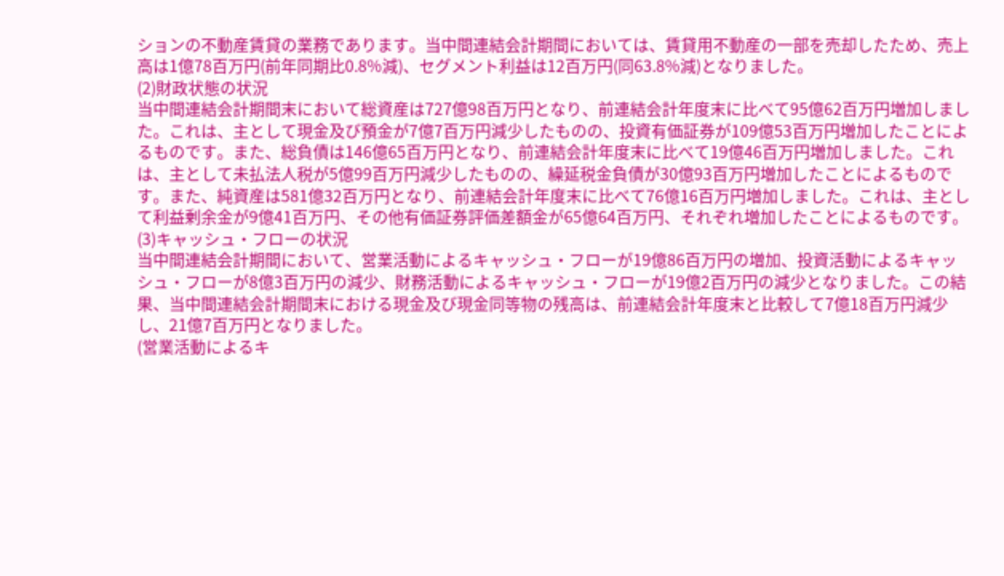ションの不動産賃貸の業務であります。当中間連結会計期間においては、賃貸用不動産の一部を売却したため、売上高は1億78百万円(前年同期比0.8%減)、セグメント利益は12百万円(同63.8%減)となりました。
(2)財政状態の状況
当中間連結会計期間末において総資産は727億98百万円となり、前連結会計年度末に比べて95億62百万円増加しました。これは、主として現金及び預金が7億7百万円減少したものの、投資有価証券が109億53百万円増加したことによるものです。また、総負債は146億65百万円となり、前連結会計年度末に比べて19億46百万円増加しました。これは、主として未払法人税が5億99百万円減少したものの、繰延税金負債が30億93百万円増加したことによるものです。また、純資産は581億32百万円となり、前連結会計年度末に比べて76億16百万円増加しました。これは、主として利益剰余金が9億41百万円、その他有価証券評価差額金が65億64百万円、それぞれ増加したことによるものです。
(3)キャッシュ・フローの状況
当中間連結会計期間において、営業活動によるキャッシュ・フローが19億86百万円の増加、投資活動によるキャッシュ・フローが8億3百万円の減少、財務活動によるキャッシュ・フローが19億2百万円の減少となりました。この結果、当中間連結会計期間末における現金及び現金同等物の残高は、前連結会計年度末と比較して7億18百万円減少し、21億7百万円となりました。
(営業活動によるキ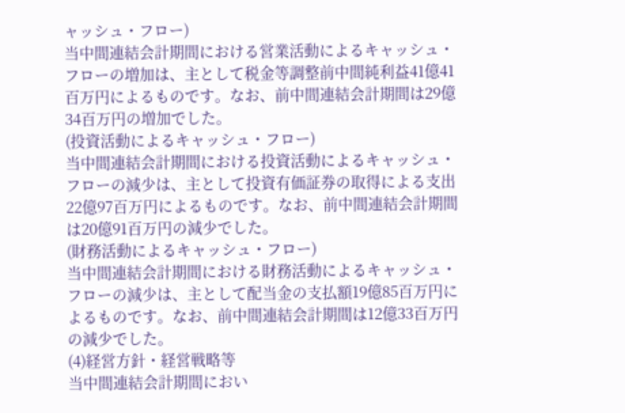ャッシュ・フロー)
当中間連結会計期間における営業活動によるキャッシュ・フローの増加は、主として税金等調整前中間純利益41億41百万円によるものです。なお、前中間連結会計期間は29億34百万円の増加でした。
(投資活動によるキャッシュ・フロー)
当中間連結会計期間における投資活動によるキャッシュ・フローの減少は、主として投資有価証券の取得による支出22億97百万円によるものです。なお、前中間連結会計期間は20億91百万円の減少でした。
(財務活動によるキャッシュ・フロー)
当中間連結会計期間における財務活動によるキャッシュ・フローの減少は、主として配当金の支払額19億85百万円によるものです。なお、前中間連結会計期間は12億33百万円の減少でした。
(4)経営方針・経営戦略等
当中間連結会計期間におい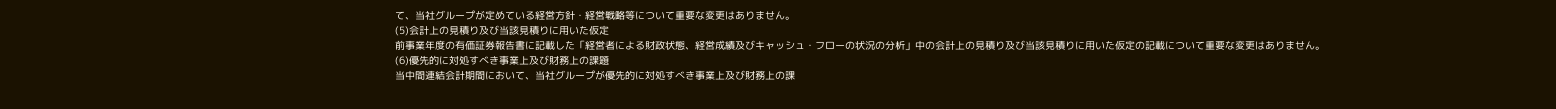て、当社グループが定めている経営方針・経営戦略等について重要な変更はありません。
(5)会計上の見積り及び当該見積りに用いた仮定
前事業年度の有価証券報告書に記載した「経営者による財政状態、経営成績及びキャッシュ・フローの状況の分析」中の会計上の見積り及び当該見積りに用いた仮定の記載について重要な変更はありません。
(6)優先的に対処すべき事業上及び財務上の課題
当中間連結会計期間において、当社グループが優先的に対処すべき事業上及び財務上の課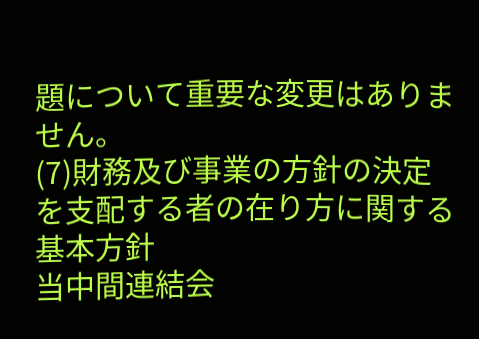題について重要な変更はありません。
(7)財務及び事業の方針の決定を支配する者の在り方に関する基本方針
当中間連結会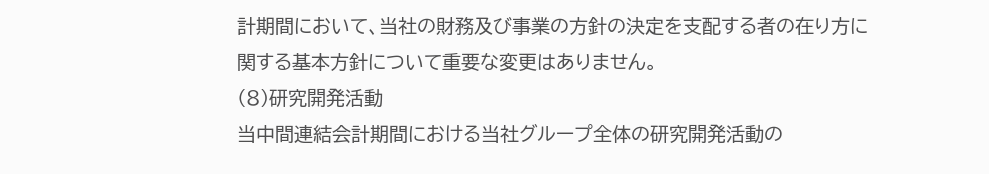計期間において、当社の財務及び事業の方針の決定を支配する者の在り方に関する基本方針について重要な変更はありません。
(8)研究開発活動
当中間連結会計期間における当社グループ全体の研究開発活動の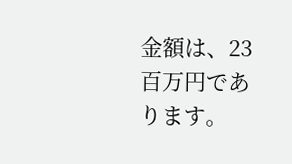金額は、23百万円であります。